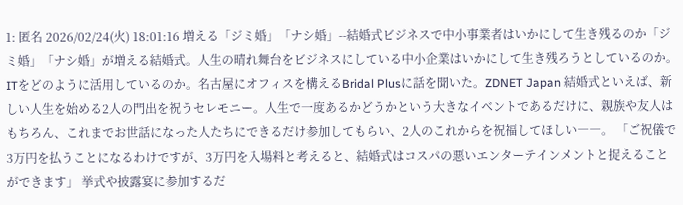1: 匿名 2026/02/24(火) 18:01:16 増える「ジミ婚」「ナシ婚」--結婚式ビジネスで中小事業者はいかにして生き残るのか「ジミ婚」「ナシ婚」が増える結婚式。人生の晴れ舞台をビジネスにしている中小企業はいかにして生き残ろうとしているのか。ITをどのように活用しているのか。名古屋にオフィスを構えるBridal Plusに話を聞いた。ZDNET Japan 結婚式といえば、新しい人生を始める2人の門出を祝うセレモニー。人生で一度あるかどうかという大きなイベントであるだけに、親族や友人はもちろん、これまでお世話になった人たちにできるだけ参加してもらい、2人のこれからを祝福してほしい――。 「ご祝儀で3万円を払うことになるわけですが、3万円を入場料と考えると、結婚式はコスパの悪いエンターテインメントと捉えることができます」 挙式や披露宴に参加するだ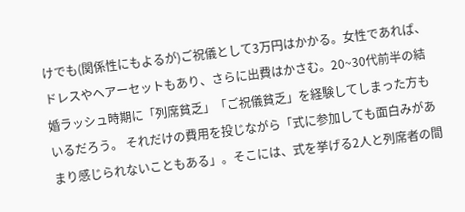けでも(関係性にもよるが)ご祝儀として3万円はかかる。女性であれば、ドレスやヘアーセットもあり、さらに出費はかさむ。20~30代前半の結婚ラッシュ時期に「列席貧乏」「ご祝儀貧乏」を経験してしまった方もいるだろう。 それだけの費用を投じながら「式に参加しても面白みがあまり感じられないこともある」。そこには、式を挙げる2人と列席者の間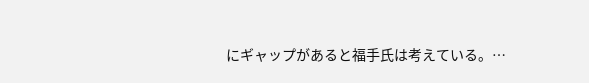にギャップがあると福手氏は考えている。…